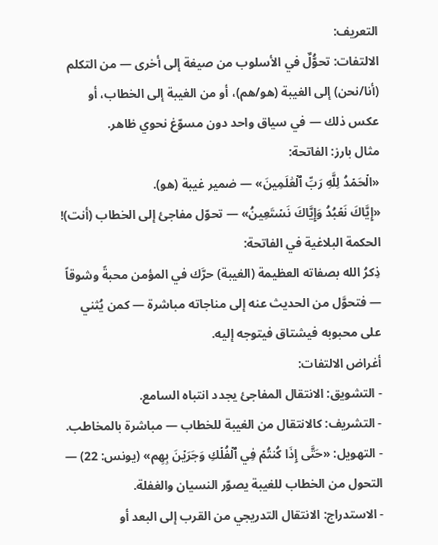التعريف:
الالتفات: تحوُّلٌ في الأسلوب من صيغة إلى أخرى — من التكلم (أنا/نحن) إلى الغيبة (هو/هم)، أو من الغيبة إلى الخطاب، أو عكس ذلك — في سياق واحد دون مسوّغ نحوي ظاهر.
مثال بارز: الفاتحة:
«الۡحَمۡدُ لِلَّهِ رَبِّ ٱلۡعَٰلَمِينَ» — ضمير غيبة (هو).
«إِيَّاكَ نَعۡبُدُ وَإِيَّاكَ نَسۡتَعِينُ» — تحوّل مفاجئ إلى الخطاب (أنت)!
الحكمة البلاغية في الفاتحة:
ذِكرُ الله بصفاته العظيمة (الغيبة) حرَّك في المؤمن محبةً وشوقاً — فتحوَّل من الحديث عنه إلى مناجاته مباشرة — كمن يُثني على محبوبه فيشتاق فيتوجه إليه.
أغراض الالتفات:
- التشويق: الانتقال المفاجئ يجدد انتباه السامع.
- التشريف: كالانتقال من الغيبة للخطاب — مباشرة بالمخاطب.
- التهويل: «حَتَّى إِذَا كُنتُمۡ فِي ٱلۡفُلۡكِ وَجَرَيۡنَ بِهِم» (يونس: 22) — التحول من الخطاب للغيبة يصوّر النسيان والغفلة.
- الاستدراج: الانتقال التدريجي من القرب إلى البعد أو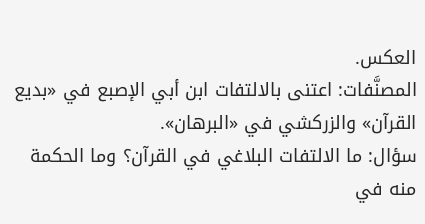العكس.
المصنَّفات: اعتنى بالالتفات ابن أبي الإصبع في «بديع القرآن» والزركشي في «البرهان».
سؤال: ما الالتفات البلاغي في القرآن؟ وما الحكمة منه في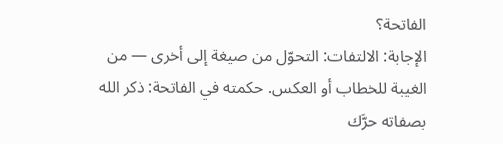الفاتحة؟
الإجابة: الالتفات: التحوّل من صيغة إلى أخرى — من الغيبة للخطاب أو العكس. حكمته في الفاتحة: ذكر الله بصفاته حرَّك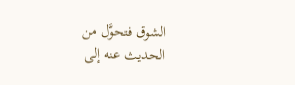الشوق فتحوَّل من الحديث عنه إلى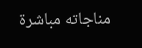مناجاته مباشرة